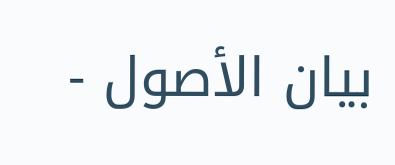بيان الأصول -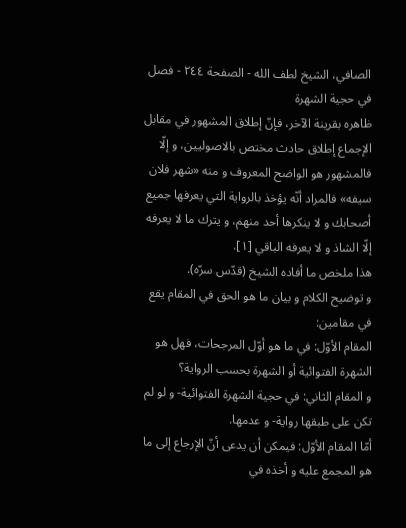الصافي، الشيخ لطف الله - الصفحة ٢٤٤ - فصل في حجية الشهرة
ظاهره بقرينة الآخر، فإنّ إطلاق المشهور في مقابل الإجماع إطلاق حادث مختص بالاصوليين، و إلّا فالمشهور هو الواضح المعروف و منه «شهر فلان سيفه» فالمراد أنّه يؤخذ بالرواية التي يعرفها جميع أصحابك و لا ينكرها أحد منهم، و يترك ما لا يعرفه إلّا الشاذ و لا يعرفه الباقي [١].
هذا ملخص ما أفاده الشيخ (قدّس سرّه).
و توضيح الكلام و بيان ما هو الحق في المقام يقع في مقامين:
المقام الأوّل: في ما هو أوّل المرجحات، فهل هو الشهرة الفتوائية أو الشهرة بحسب الرواية؟
و المقام الثاني: في حجية الشهرة الفتوائية- و لو لم تكن على طبقها رواية- و عدمها.
أمّا المقام الأوّل: فيمكن أن يدعى أنّ الإرجاع إلى ما هو المجمع عليه و أخذه في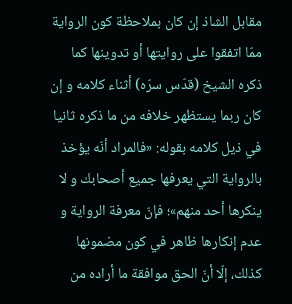مقابل الشاذ إن كان بملاحظة كون الرواية ممّا اتفقوا على روايتها أو تدوينها كما ذكره الشيخ (قدّس سرّه) أثناء كلامه و إن كان ربما يستظهر خلافه من ما ذكره ثانيا في ذيل كلامه بقوله: «فالمراد أنّه يؤخذ بالرواية التي يعرفها جميع أصحابك و لا ينكرها أحد منهم»؛ فإنّ معرفة الرواية و عدم إنكارها ظاهر في كون مضمونها كذلك، إلّا أنّ الحق موافقة ما أراده من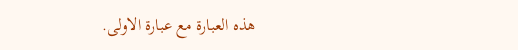هذه العبارة مع عبارة الاولى.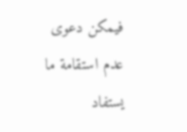فيمكن دعوى عدم استقامة ما يستفاد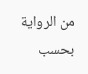من الرواية بحسب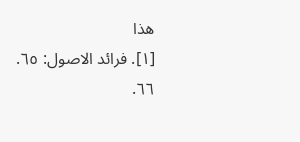هذا
[١]. فرائد الاصول: ٦٥. ٦٦.